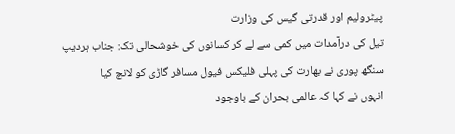پیٹرولیم اور قدرتی گیس کی وزارت
تیل کی درآمدات میں کمی سے لے کر کسانوں کی خوشحالی تک: جناب ہردیپ سنگھ پوری نے بھارت کی پہلی فلیکس فیول مسافر گاڑی کو لانچ کیا
انہوں نے کہا کہ عالمی بحران کے باوجود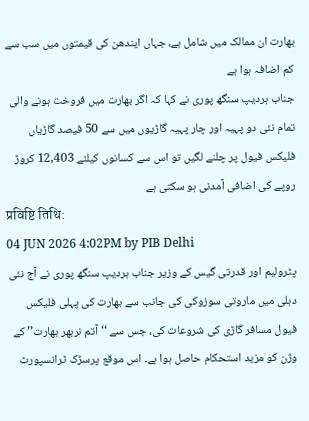بھارت ان ممالک میں شامل ہے، جہاں ایندھن کی قیمتوں میں سب سے کم اضافہ ہوا ہے
جناب ہردیپ سنگھ پوری نے کہا کہ اگر بھارت میں فروخت ہونے والی تمام نئی دو پہیہ اور چار پہیہ گاڑیوں میں سے 50 فیصد گاڑیاں فلیکس فیول پر چلنے لگیں تو اس سے کسانوں کیلئے 12,403 کروڑ روپے کی اضافی آمدنی ہو سکتی ہے
प्रविष्टि तिथि:
04 JUN 2026 4:02PM by PIB Delhi
پٹرولیم اور قدرتی گیس کے وزیر جناب ہردیپ سنگھ پوری نے آج نئی دہلی میں ماروتی سوزوکی کی جانب سے بھارت کی پہلی فلیکس فیول مسافر گاڑی کی شروعات کی، جس سے ‘‘آتم نربھر بھارت’’ کے وژن کو مزید استحکام حاصل ہوا ہے۔ اس موقع پرسڑک ٹرانسپورٹ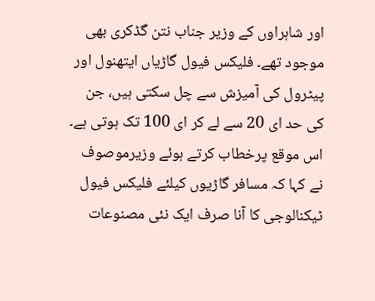اور شاہراوں کے وزیر جناب نتن گڈکری بھی موجود تھے۔ فلیکس فیول گاڑیاں ایتھنول اور پیٹرول کی آمیزش سے چل سکتی ہیں، جن کی حد ای 20 سے لے کر ای 100 تک ہوتی ہے۔
اس موقع پرخطاب کرتے ہوئے وزیرموصوف نے کہا کہ مسافر گاڑیوں کیلئے فلیکس فیول ٹیکنالوجی کا آنا صرف ایک نئی مصنوعات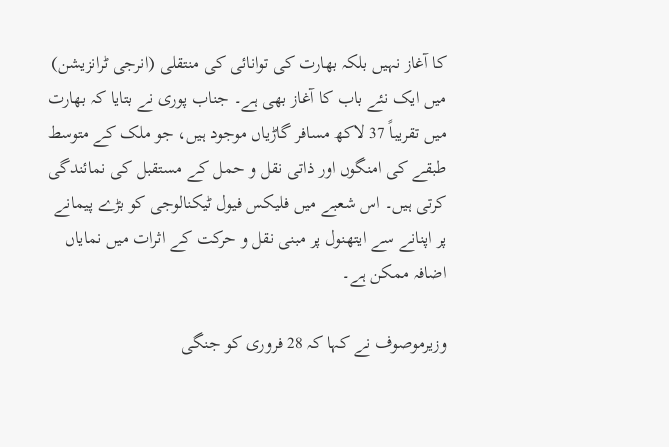کا آغاز نہیں بلکہ بھارت کی توانائی کی منتقلی (انرجی ٹرانزیشن) میں ایک نئے باب کا آغاز بھی ہے۔ جناب پوری نے بتایا کہ بھارت میں تقریباً 37 لاکھ مسافر گاڑیاں موجود ہیں، جو ملک کے متوسط طبقے کی امنگوں اور ذاتی نقل و حمل کے مستقبل کی نمائندگی کرتی ہیں۔ اس شعبے میں فلیکس فیول ٹیکنالوجی کو بڑے پیمانے پر اپنانے سے ایتھنول پر مبنی نقل و حرکت کے اثرات میں نمایاں اضافہ ممکن ہے۔

وزیرموصوف نے کہا کہ 28 فروری کو جنگی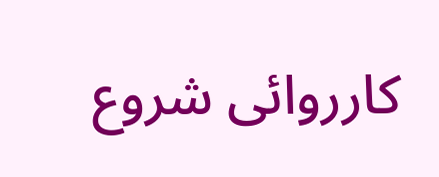کارروائی شروع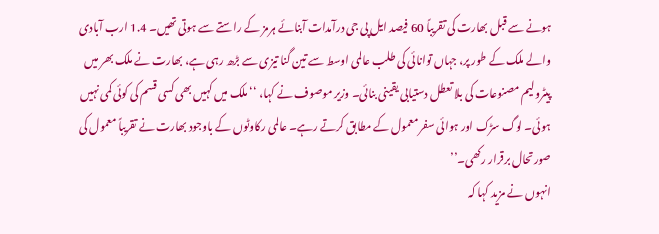ہونے سے قبل بھارت کی تقریباً 60 فیصد ایل پی جی درآمدات آبنائے ہرمز کے راستے سے ہوتی تھیں۔ 1.4 ارب آبادی والے ملک کے طور پر، جہاں توانائی کی طلب عالمی اوسط سے تین گنا تیزی سے بڑھ رہی ہے، بھارت نے ملک بھر میں پیٹرولیم مصنوعات کی بلا تعطل دستیابی یقینی بنائی۔ وزیر موصوف نے کہا، ‘‘ملک میں کہیں بھی کسی قسم کی کوئی کمی نہیں ہوئی۔ لوگ سڑک اور ہوائی سفر معمول کے مطابق کرتے رہے۔ عالمی رکاوٹوں کے باوجود بھارت نے تقریباً معمول کی صورتحال برقرار رکھی۔’’
انہوں نے مزید کہا کہ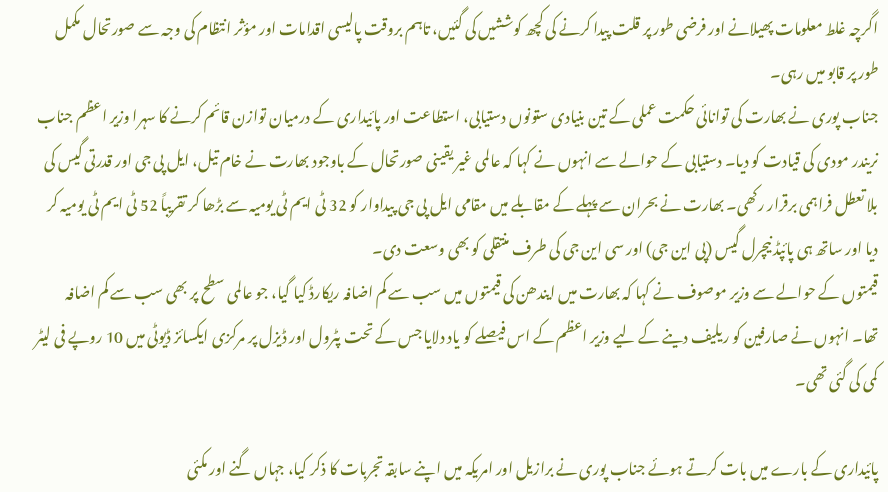اگرچہ غلط معلومات پھیلانے اور فرضی طور پر قلت پیدا کرنے کی کچھ کوششیں کی گئیں، تاہم بروقت پالیسی اقدامات اور مؤثر انتظام کی وجہ سے صورتحال مکمل طور پر قابو میں رہی۔
جناب پوری نے بھارت کی توانائی حکمت عملی کے تین بنیادی ستونوں دستیابی، استطاعت اور پائیداری کے درمیان توازن قائم کرنے کا سہرا وزیر اعظم جناب نریندر مودی کی قیادت کو دیا۔ دستیابی کے حوالے سے انہوں نے کہا کہ عالمی غیر یقینی صورتحال کے باوجود بھارت نے خام تیل، ایل پی جی اور قدرتی گیس کی بلا تعطل فراہمی برقرار رکھی۔ بھارت نے بحران سے پہلے کے مقابلے میں مقامی ایل پی جی پیداوار کو 32 ٹی ایم ٹی یومیہ سے بڑھا کر تقریباً 52 ٹی ایم ٹی یومیہ کر دیا اور ساتھ ہی پائپڈ نیچرل گیس (پی این جی) اور سی این جی کی طرف منتقلی کو بھی وسعت دی۔
قیمتوں کے حوالے سے وزیر موصوف نے کہا کہ بھارت میں ایندھن کی قیمتوں میں سب سے کم اضافہ ریکارڈ کیا گیا، جو عالمی سطح پر بھی سب سے کم اضافہ تھا۔ انہوں نے صارفین کو ریلیف دینے کے لیے وزیر اعظم کے اس فیصلے کو یاد دلایا جس کے تحت پٹرول اور ڈیزل پر مرکزی ایکسائز ڈیوٹی میں 10 روپے فی لیٹر کمی کی گئی تھی۔

پائیداری کے بارے میں بات کرتے ہوئے جناب پوری نے برازیل اور امریکہ میں اپنے سابقہ تجربات کا ذکر کیا، جہاں گنے اور مکئی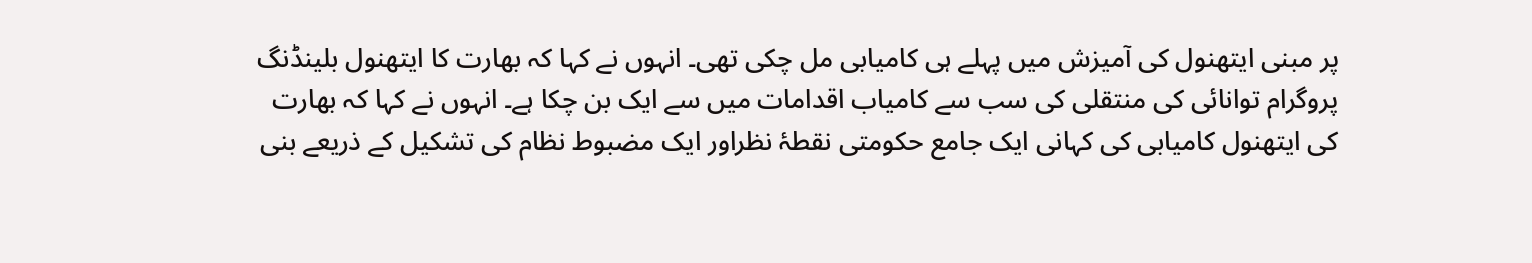پر مبنی ایتھنول کی آمیزش میں پہلے ہی کامیابی مل چکی تھی۔ انہوں نے کہا کہ بھارت کا ایتھنول بلینڈنگ پروگرام توانائی کی منتقلی کی سب سے کامیاب اقدامات میں سے ایک بن چکا ہے۔ انہوں نے کہا کہ بھارت کی ایتھنول کامیابی کی کہانی ایک جامع حکومتی نقطۂ نظراور ایک مضبوط نظام کی تشکیل کے ذریعے بنی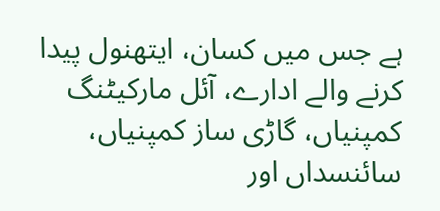ہے جس میں کسان، ایتھنول پیدا کرنے والے ادارے، آئل مارکیٹنگ کمپنیاں، گاڑی ساز کمپنیاں، سائنسداں اور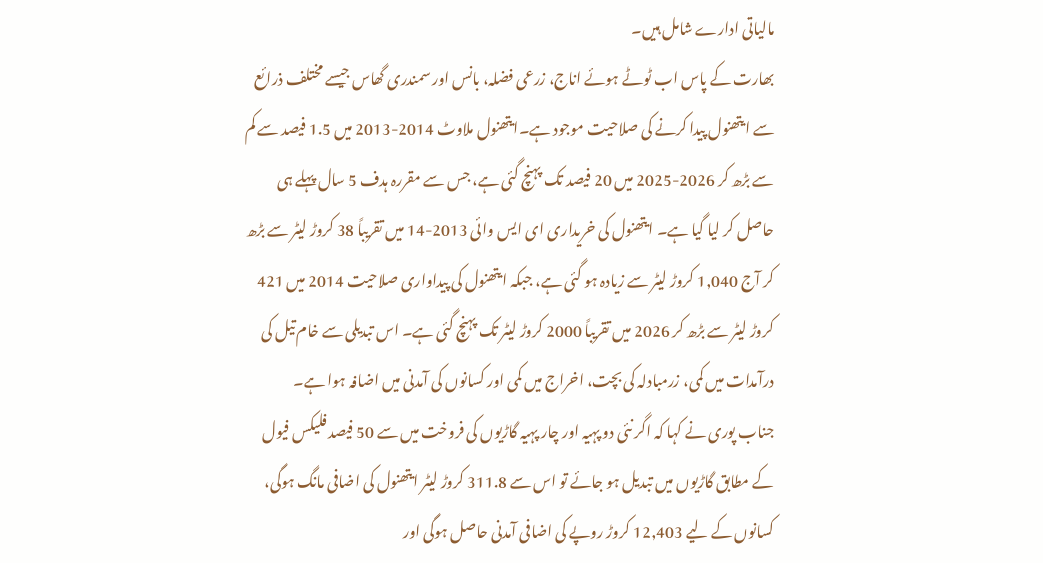مالیاتی ادارے شامل ہیں۔
بھارت کے پاس اب ٹوٹے ہوئے اناج، زرعی فضلہ، بانس اور سمندری گھاس جیسے مختلف ذرائع سے ایتھنول پیدا کرنے کی صلاحیت موجود ہے۔ایتھنول ملاوٹ 2014-2013 میں 1.5 فیصد سے کم سے بڑھ کر 2026-2025 میں 20 فیصد تک پہنچ گئی ہے، جس سے مقررہ ہدف 5 سال پہلے ہی حاصل کر لیا گیا ہے۔ ایتھنول کی خریداری ای ایس وائی 2013-14 میں تقریباً 38 کروڑ لیٹر سے بڑھ کر آج 1,040 کروڑ لیٹر سے زیادہ ہو گئی ہے، جبکہ ایتھنول کی پیداواری صلاحیت 2014 میں 421 کروڑ لیٹر سے بڑھ کر 2026 میں تقریباً 2000 کروڑ لیٹر تک پہنچ گئی ہے۔ اس تبدیلی سے خام تیل کی درآمدات میں کمی، زرمبادلہ کی بچت، اخراج میں کمی اور کسانوں کی آمدنی میں اضافہ ہوا ہے۔
جناب پوری نے کہا کہ اگر نئی دو پہیہ اور چار پہیہ گاڑیوں کی فروخت میں سے 50 فیصد فلیکس فیول کے مطابق گاڑیوں میں تبدیل ہو جائے تو اس سے 311.8 کروڑ لیٹر ایتھنول کی اضافی مانگ ہوگی، کسانوں کے لیے 12,403 کروڑ روپے کی اضافی آمدنی حاصل ہوگی اور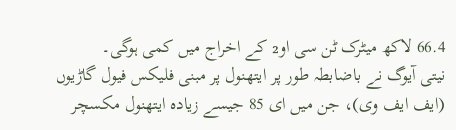66.4 لاکھ میٹرک ٹن سی او₂ کے اخراج میں کمی ہوگی۔
نیتی آیوگ نے باضابطہ طور پر ایتھنول پر مبنی فلیکس فیول گاڑیوں (ایف ایف وی)، جن میں ای 85 جیسے زیادہ ایتھنول مکسچر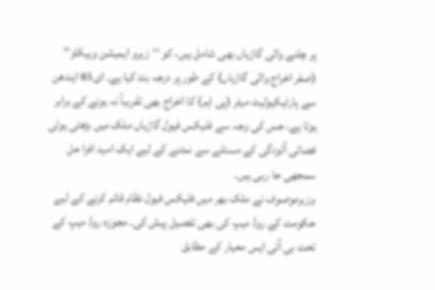پر چلنے والی گاڑیاں بھی شامل ہیں، کو ‘‘زیرو ایمیشن وہیکلز’’ (صفر اخراج والی گاڑیاں) کے طور پر درجہ بند کیا ہے۔ ای85 ایندھن سے پارٹیکیولیٹ میٹر (پی ایم) کا اخراج بھی تقریباً نہ ہونے کے برابر ہوتا ہے، جس کی وجہ سے فلیکس فیول گاڑیاں ملک میں بڑھتی ہوئی فضائی آلودگی کے مسئلے سے نمٹنے کے لیے ایک امید افزا حل سمجھی جا رہی ہیں۔
وزیرموصوف نے ملک بھر میں فلیکس فیول نظام قائم کرنے کے لیے حکومت کے روڈ میپ کی بھی تفصیل پیش کی۔ مجوزہ روڈ میپ کے تحت بی آئی ایس معیار کے مطابق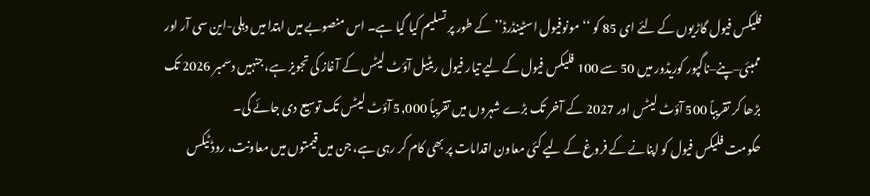فلیکس فیول گاڑیوں کے لئے ای 85 کو ‘‘مونوفیول اسٹینڈرڈ’’ کے طور پر تسلیم کیا گیا ہے۔ اس منصوبے میں ابتدا میں دہلی-این سی آر اور ممبئی–پنے–ناگپور کوریڈور میں 50 سے 100 فلیکس فیول کے لیے تیار فیول ریٹیل آؤٹ لیٹس کے آغاز کی تجویز ہے، جنہیں دسمبر 2026 تک بڑھا کر تقریباً 500 آؤٹ لیٹس اور 2027 کے آخر تک بڑے شہروں میں تقریباً 5,000 آؤٹ لیٹس تک توسیع دی جائے گی۔
حکومت فلیکس فیول کو اپنانے کے فروغ کے لیے کئی معاون اقدامات پر بھی کام کر رہی ہے، جن میں قیمتوں میں معاونت، روڈ ٹیکس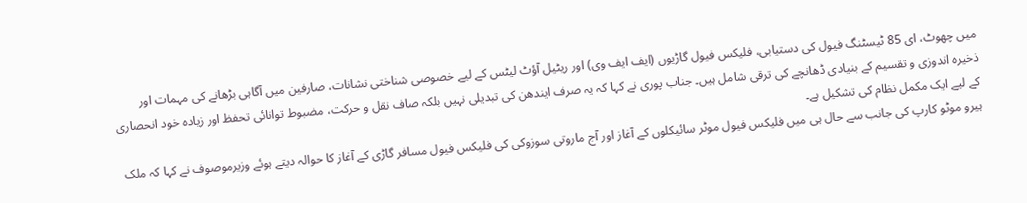میں چھوٹ، ای 85 ٹیسٹنگ فیول کی دستیابی، فلیکس فیول گاڑیوں (ایف ایف وی) اور ریٹیل آؤٹ لیٹس کے لیے خصوصی شناختی نشانات، صارفین میں آگاہی بڑھانے کی مہمات اور ذخیرہ اندوزی و تقسیم کے بنیادی ڈھانچے کی ترقی شامل ہیں۔ جناب پوری نے کہا کہ یہ صرف ایندھن کی تبدیلی نہیں بلکہ صاف نقل و حرکت، مضبوط توانائی تحفظ اور زیادہ خود انحصاری کے لیے ایک مکمل نظام کی تشکیل ہے۔
ہیرو موٹو کارپ کی جانب سے حال ہی میں فلیکس فیول موٹر سائیکلوں کے آغاز اور آج ماروتی سوزوکی کی فلیکس فیول مسافر گاڑی کے آغاز کا حوالہ دیتے ہوئے وزیرموصوف نے کہا کہ ملک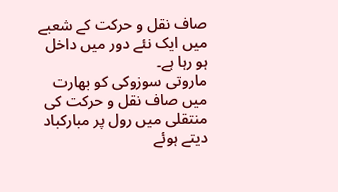صاف نقل و حرکت کے شعبے میں ایک نئے دور میں داخل ہو رہا ہے۔
ماروتی سوزوکی کو بھارت میں صاف نقل و حرکت کی منتقلی میں رول پر مبارکباد دیتے ہوئے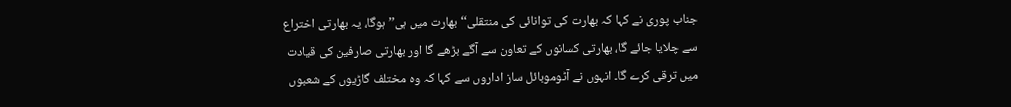جناب پوری نے کہا کہ بھارت کی توانائی کی منتقلی‘‘بھارت میں ہی’’ ہوگا، یہ بھارتی اختراع سے چلایا جائے گا، بھارتی کسانوں کے تعاون سے آگے بڑھے گا اور بھارتی صارفین کی قیادت میں ترقی کرے گا۔ انہوں نے آٹوموبائل ساز اداروں سے کہا کہ وہ مختلف گاڑیوں کے شعبوں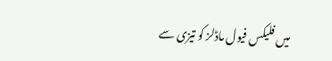میں فلیکس فیول ماڈلز کو تیزی سے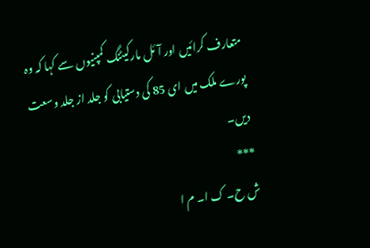متعارف کرائیں اور آئل مارکیٹنگ کمپنیوں سے کہا کہ وہ پورے ملک میں ای 85 کی دستیابی کو جلد از جلد وسعت دیں۔
***
ش ح۔ ک ا۔ م ا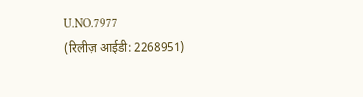U.NO.7977
(रिलीज़ आईडी: 2268951)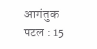आगंतुक पटल : 15